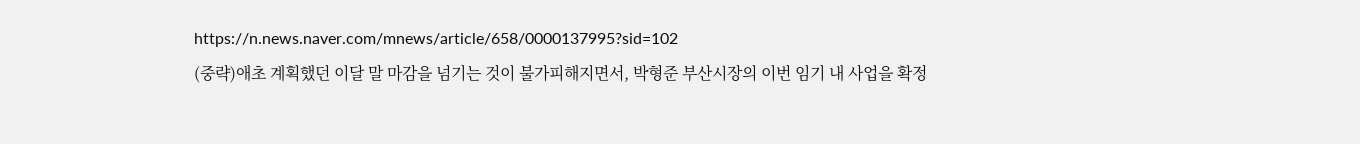https://n.news.naver.com/mnews/article/658/0000137995?sid=102
(중략)애초 계획했던 이달 말 마감을 넘기는 것이 불가피해지면서, 박형준 부산시장의 이번 임기 내 사업을 확정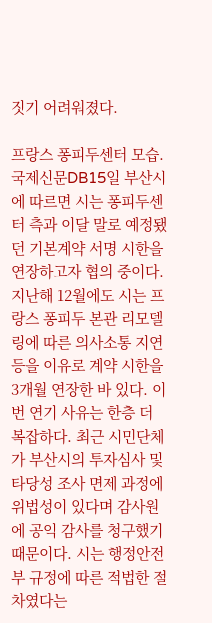짓기 어려워졌다.

프랑스 퐁피두센터 모습. 국제신문DB15일 부산시에 따르면 시는 퐁피두센터 측과 이달 말로 예정됐던 기본계약 서명 시한을 연장하고자 협의 중이다. 지난해 12월에도 시는 프랑스 퐁피두 본관 리모델링에 따른 의사소통 지연 등을 이유로 계약 시한을 3개월 연장한 바 있다. 이번 연기 사유는 한층 더 복잡하다. 최근 시민단체가 부산시의 투자심사 및 타당성 조사 면제 과정에 위법성이 있다며 감사원에 공익 감사를 청구했기 때문이다. 시는 행정안전부 규정에 따른 적법한 절차였다는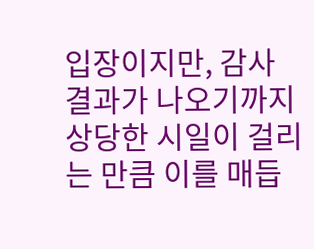입장이지만, 감사 결과가 나오기까지 상당한 시일이 걸리는 만큼 이를 매듭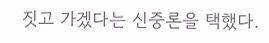짓고 가겠다는 신중론을 택했다.